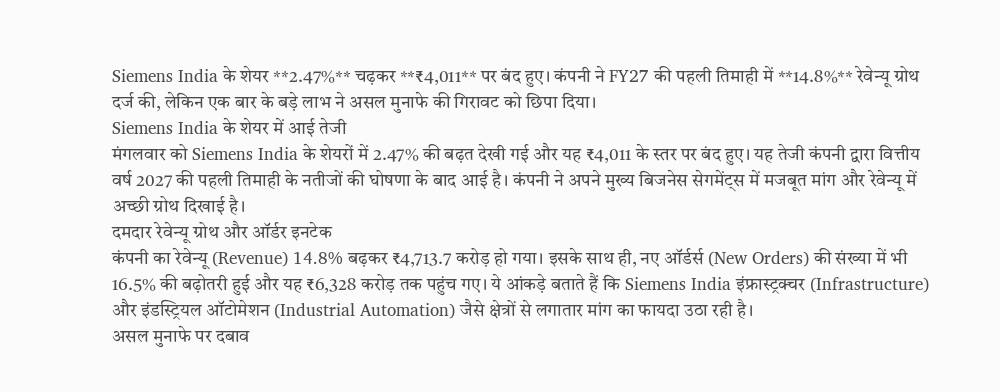Siemens India के शेयर **2.47%** चढ़कर **₹4,011** पर बंद हुए। कंपनी ने FY27 की पहली तिमाही में **14.8%** रेवेन्यू ग्रोथ दर्ज की, लेकिन एक बार के बड़े लाभ ने असल मुनाफे की गिरावट को छिपा दिया।
Siemens India के शेयर में आई तेजी
मंगलवार को Siemens India के शेयरों में 2.47% की बढ़त देखी गई और यह ₹4,011 के स्तर पर बंद हुए। यह तेजी कंपनी द्वारा वित्तीय वर्ष 2027 की पहली तिमाही के नतीजों की घोषणा के बाद आई है। कंपनी ने अपने मुख्य बिजनेस सेगमेंट्स में मजबूत मांग और रेवेन्यू में अच्छी ग्रोथ दिखाई है।
दमदार रेवेन्यू ग्रोथ और ऑर्डर इनटेक
कंपनी का रेवेन्यू (Revenue) 14.8% बढ़कर ₹4,713.7 करोड़ हो गया। इसके साथ ही, नए ऑर्डर्स (New Orders) की संख्या में भी 16.5% की बढ़ोतरी हुई और यह ₹6,328 करोड़ तक पहुंच गए। ये आंकड़े बताते हैं कि Siemens India इंफ्रास्ट्रक्चर (Infrastructure) और इंडस्ट्रियल ऑटोमेशन (Industrial Automation) जैसे क्षेत्रों से लगातार मांग का फायदा उठा रही है।
असल मुनाफे पर दबाव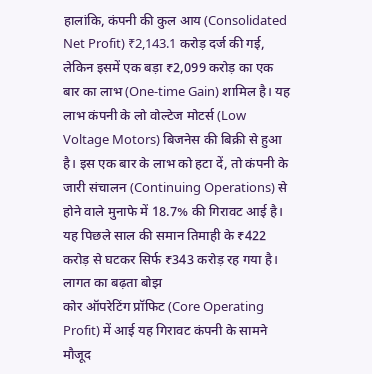हालांकि, कंपनी की कुल आय (Consolidated Net Profit) ₹2,143.1 करोड़ दर्ज की गई, लेकिन इसमें एक बड़ा ₹2,099 करोड़ का एक बार का लाभ (One-time Gain) शामिल है। यह लाभ कंपनी के लो वोल्टेज मोटर्स (Low Voltage Motors) बिजनेस की बिक्री से हुआ है। इस एक बार के लाभ को हटा दें, तो कंपनी के जारी संचालन (Continuing Operations) से होने वाले मुनाफे में 18.7% की गिरावट आई है। यह पिछले साल की समान तिमाही के ₹422 करोड़ से घटकर सिर्फ ₹343 करोड़ रह गया है।
लागत का बढ़ता बोझ
कोर ऑपरेटिंग प्रॉफिट (Core Operating Profit) में आई यह गिरावट कंपनी के सामने मौजूद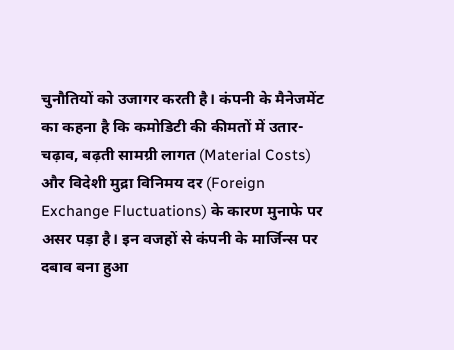चुनौतियों को उजागर करती है। कंपनी के मैनेजमेंट का कहना है कि कमोडिटी की कीमतों में उतार-चढ़ाव, बढ़ती सामग्री लागत (Material Costs) और विदेशी मुद्रा विनिमय दर (Foreign Exchange Fluctuations) के कारण मुनाफे पर असर पड़ा है। इन वजहों से कंपनी के मार्जिन्स पर दबाव बना हुआ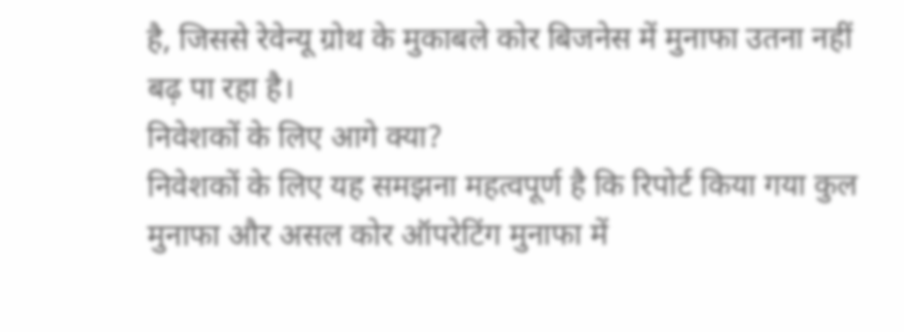है, जिससे रेवेन्यू ग्रोथ के मुकाबले कोर बिजनेस में मुनाफा उतना नहीं बढ़ पा रहा है।
निवेशकों के लिए आगे क्या?
निवेशकों के लिए यह समझना महत्वपूर्ण है कि रिपोर्ट किया गया कुल मुनाफा और असल कोर ऑपरेटिंग मुनाफा में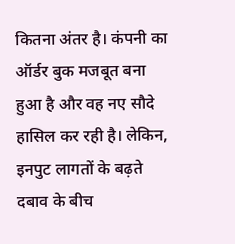कितना अंतर है। कंपनी का ऑर्डर बुक मजबूत बना हुआ है और वह नए सौदे हासिल कर रही है। लेकिन, इनपुट लागतों के बढ़ते दबाव के बीच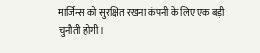मार्जिन्स को सुरक्षित रखना कंपनी के लिए एक बड़ी चुनौती होगी।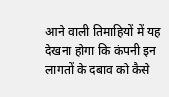आने वाली तिमाहियों में यह देखना होगा कि कंपनी इन लागतों के दबाव को कैसे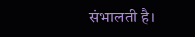संभालती है।